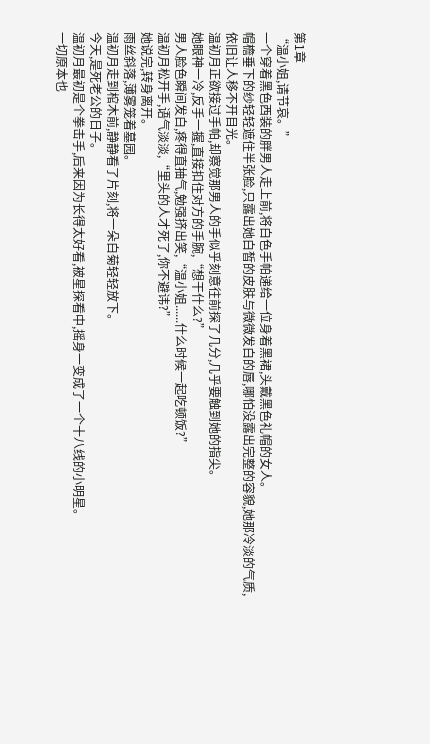第1章
“温小姐,请节哀。”
一个穿着黑色西装的胖男人走上前,将白色手帕递给一位身着黑裙,头戴黑色礼帽的女人。
帽檐垂下的纱轻轻遮住半张脸,只露出她白皙的皮肤与微微发白的唇,哪怕没露出完整的容貌,她那冷淡的气质,依旧让人移不开目光。
温初月正欲接过手帕,却察觉那男人的手似乎刻意往前探了几分,几乎要触到她的指尖。
她眼神一冷,反手一握,直接扣住对方的手腕,“想干什么?”
男人脸色瞬间发白,疼得直抽气,勉强挤出笑,“温小姐......什么时候一起吃顿饭?”
温初月松开手,语气淡淡,“里头的人才死了,你不避讳?”
她说完,转身离开。
雨丝斜落,薄雾笼着墓园。
温初月走到棺木前,静静看了片刻,将一朵白菊轻轻放下。
今天,是死老公的日子。
温初月最初是个拳击手,后来因为长得太好看,被星探看中,摇身一变成了一个十八线的小明星。
一切原本也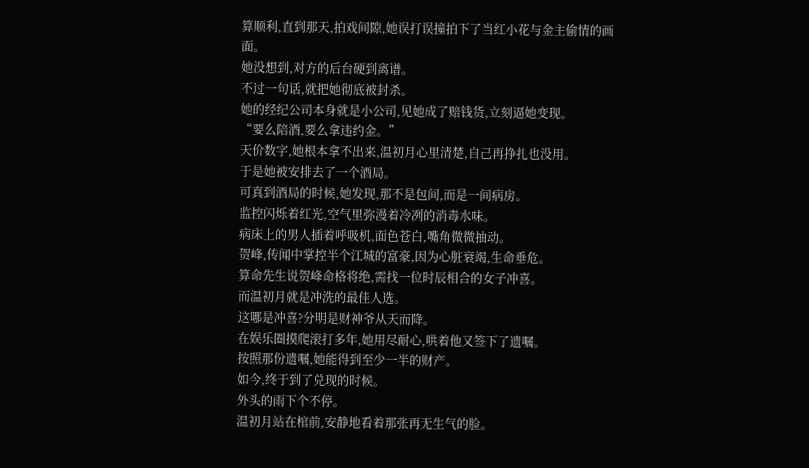算顺利,直到那天,拍戏间隙,她误打误撞拍下了当红小花与金主偷情的画面。
她没想到,对方的后台硬到离谱。
不过一句话,就把她彻底被封杀。
她的经纪公司本身就是小公司,见她成了赔钱货,立刻逼她变现。
“要么陪酒,要么拿违约金。”
天价数字,她根本拿不出来,温初月心里清楚,自己再挣扎也没用。
于是她被安排去了一个酒局。
可真到酒局的时候,她发现,那不是包间,而是一间病房。
监控闪烁着红光,空气里弥漫着冷冽的消毒水味。
病床上的男人插着呼吸机,面色苍白,嘴角微微抽动。
贺峰,传闻中掌控半个江城的富豪,因为心脏衰竭,生命垂危。
算命先生说贺峰命格将绝,需找一位时辰相合的女子冲喜。
而温初月就是冲洗的最佳人选。
这哪是冲喜?分明是财神爷从天而降。
在娱乐圈摸爬滚打多年,她用尽耐心,哄着他又签下了遗嘱。
按照那份遗嘱,她能得到至少一半的财产。
如今,终于到了兑现的时候。
外头的雨下个不停。
温初月站在棺前,安静地看着那张再无生气的脸。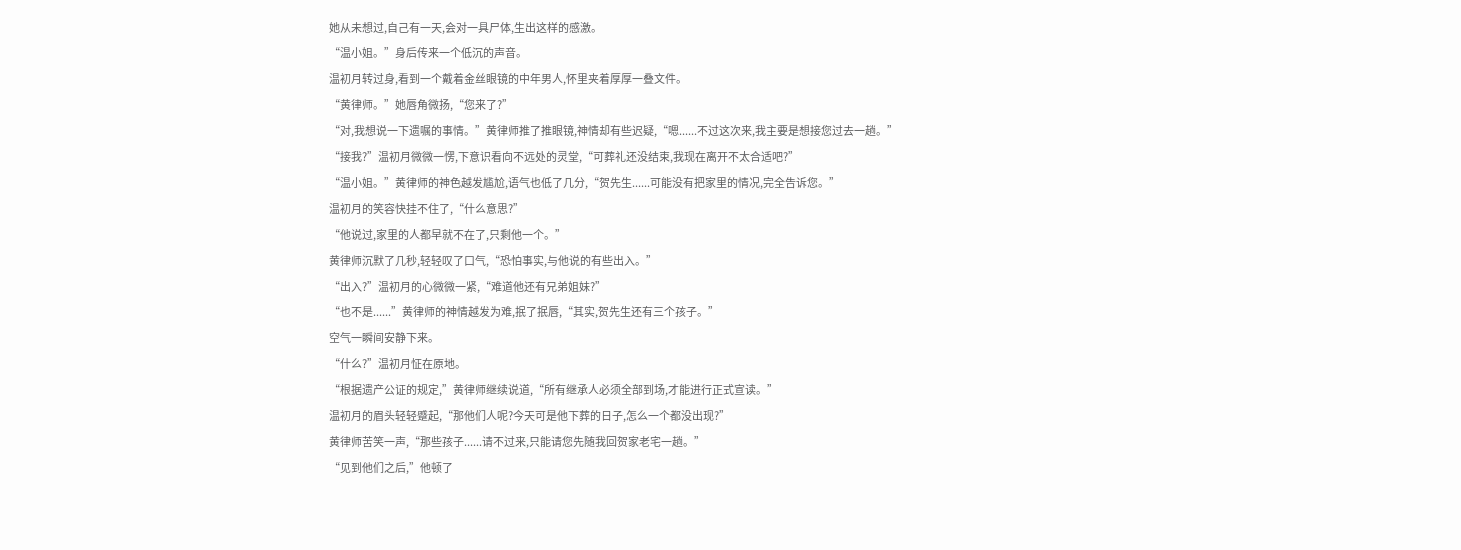她从未想过,自己有一天,会对一具尸体,生出这样的感激。
“温小姐。”身后传来一个低沉的声音。
温初月转过身,看到一个戴着金丝眼镜的中年男人,怀里夹着厚厚一叠文件。
“黄律师。”她唇角微扬,“您来了?”
“对,我想说一下遗嘱的事情。”黄律师推了推眼镜,神情却有些迟疑,“嗯......不过这次来,我主要是想接您过去一趟。”
“接我?”温初月微微一愣,下意识看向不远处的灵堂,“可葬礼还没结束,我现在离开不太合适吧?”
“温小姐。”黄律师的神色越发尴尬,语气也低了几分,“贺先生......可能没有把家里的情况,完全告诉您。”
温初月的笑容快挂不住了,“什么意思?”
“他说过,家里的人都早就不在了,只剩他一个。”
黄律师沉默了几秒,轻轻叹了口气,“恐怕事实,与他说的有些出入。”
“出入?”温初月的心微微一紧,“难道他还有兄弟姐妹?”
“也不是......”黄律师的神情越发为难,抿了抿唇,“其实,贺先生还有三个孩子。”
空气一瞬间安静下来。
“什么?”温初月怔在原地。
“根据遗产公证的规定,”黄律师继续说道,“所有继承人必须全部到场,才能进行正式宣读。”
温初月的眉头轻轻蹙起,“那他们人呢?今天可是他下葬的日子,怎么一个都没出现?”
黄律师苦笑一声,“那些孩子......请不过来,只能请您先随我回贺家老宅一趟。”
“见到他们之后,”他顿了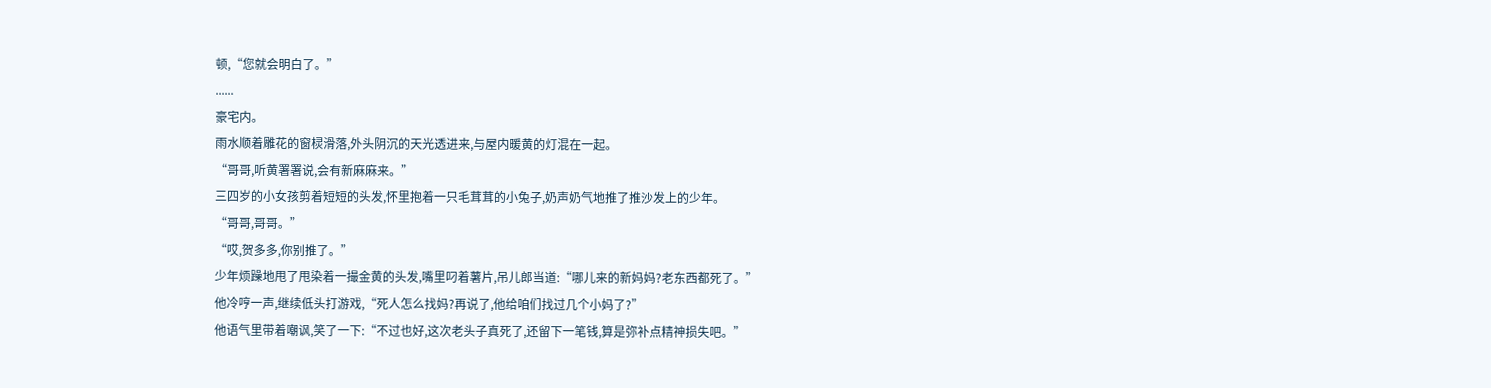顿,“您就会明白了。”
......
豪宅内。
雨水顺着雕花的窗棂滑落,外头阴沉的天光透进来,与屋内暖黄的灯混在一起。
“哥哥,听黄署署说,会有新麻麻来。”
三四岁的小女孩剪着短短的头发,怀里抱着一只毛茸茸的小兔子,奶声奶气地推了推沙发上的少年。
“哥哥,哥哥。”
“哎,贺多多,你别推了。”
少年烦躁地甩了甩染着一撮金黄的头发,嘴里叼着薯片,吊儿郎当道:“哪儿来的新妈妈?老东西都死了。”
他冷哼一声,继续低头打游戏,“死人怎么找妈?再说了,他给咱们找过几个小妈了?”
他语气里带着嘲讽,笑了一下:“不过也好,这次老头子真死了,还留下一笔钱,算是弥补点精神损失吧。”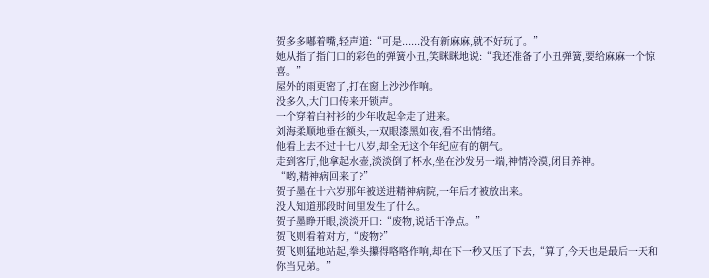贺多多嘟着嘴,轻声道:“可是......没有新麻麻,就不好玩了。”
她从指了指门口的彩色的弹簧小丑,笑眯眯地说:“我还准备了小丑弹簧,要给麻麻一个惊喜。”
屋外的雨更密了,打在窗上沙沙作响。
没多久,大门口传来开锁声。
一个穿着白衬衫的少年收起伞走了进来。
刘海柔顺地垂在额头,一双眼漆黑如夜,看不出情绪。
他看上去不过十七八岁,却全无这个年纪应有的朝气。
走到客厅,他拿起水壶,淡淡倒了杯水,坐在沙发另一端,神情冷漠,闭目养神。
“哟,精神病回来了?”
贺子墨在十六岁那年被送进精神病院,一年后才被放出来。
没人知道那段时间里发生了什么。
贺子墨睁开眼,淡淡开口:“废物,说话干净点。”
贺飞则看着对方,“废物?”
贺飞则猛地站起,拳头攥得咯咯作响,却在下一秒又压了下去,“算了,今天也是最后一天和你当兄弟。”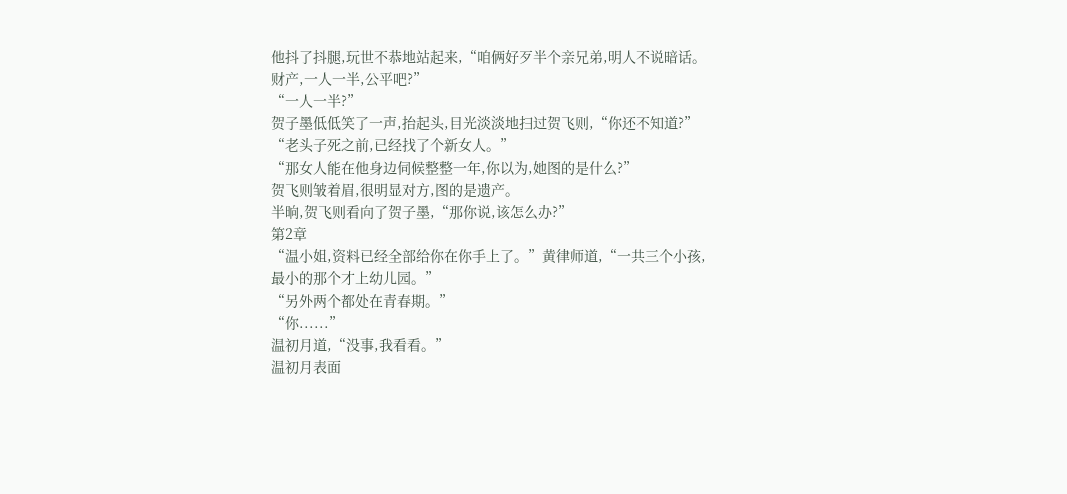他抖了抖腿,玩世不恭地站起来,“咱俩好歹半个亲兄弟,明人不说暗话。财产,一人一半,公平吧?”
“一人一半?”
贺子墨低低笑了一声,抬起头,目光淡淡地扫过贺飞则,“你还不知道?”
“老头子死之前,已经找了个新女人。”
“那女人能在他身边伺候整整一年,你以为,她图的是什么?”
贺飞则皱着眉,很明显对方,图的是遗产。
半晌,贺飞则看向了贺子墨,“那你说,该怎么办?”
第2章
“温小姐,资料已经全部给你在你手上了。”黄律师道,“一共三个小孩,最小的那个才上幼儿园。”
“另外两个都处在青春期。”
“你......”
温初月道,“没事,我看看。”
温初月表面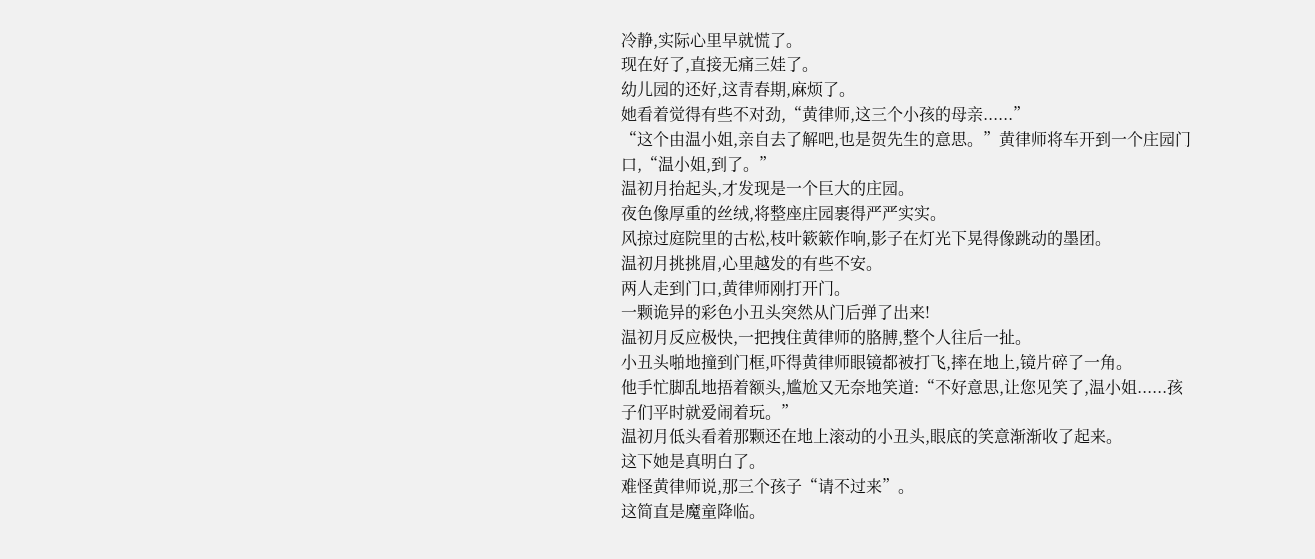冷静,实际心里早就慌了。
现在好了,直接无痛三娃了。
幼儿园的还好,这青春期,麻烦了。
她看着觉得有些不对劲,“黄律师,这三个小孩的母亲......”
“这个由温小姐,亲自去了解吧,也是贺先生的意思。”黄律师将车开到一个庄园门口,“温小姐,到了。”
温初月抬起头,才发现是一个巨大的庄园。
夜色像厚重的丝绒,将整座庄园裹得严严实实。
风掠过庭院里的古松,枝叶簌簌作响,影子在灯光下晃得像跳动的墨团。
温初月挑挑眉,心里越发的有些不安。
两人走到门口,黄律师刚打开门。
一颗诡异的彩色小丑头突然从门后弹了出来!
温初月反应极快,一把拽住黄律师的胳膊,整个人往后一扯。
小丑头啪地撞到门框,吓得黄律师眼镜都被打飞,摔在地上,镜片碎了一角。
他手忙脚乱地捂着额头,尴尬又无奈地笑道:“不好意思,让您见笑了,温小姐......孩子们平时就爱闹着玩。”
温初月低头看着那颗还在地上滚动的小丑头,眼底的笑意渐渐收了起来。
这下她是真明白了。
难怪黄律师说,那三个孩子“请不过来”。
这简直是魔童降临。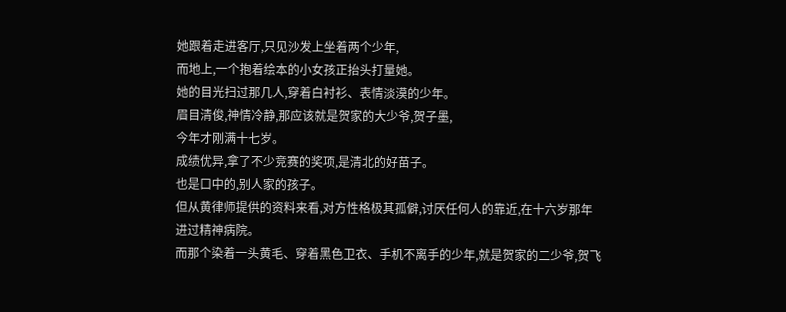她跟着走进客厅,只见沙发上坐着两个少年,
而地上,一个抱着绘本的小女孩正抬头打量她。
她的目光扫过那几人,穿着白衬衫、表情淡漠的少年。
眉目清俊,神情冷静,那应该就是贺家的大少爷,贺子墨,
今年才刚满十七岁。
成绩优异,拿了不少竞赛的奖项,是清北的好苗子。
也是口中的,别人家的孩子。
但从黄律师提供的资料来看,对方性格极其孤僻,讨厌任何人的靠近,在十六岁那年进过精神病院。
而那个染着一头黄毛、穿着黑色卫衣、手机不离手的少年,就是贺家的二少爷,贺飞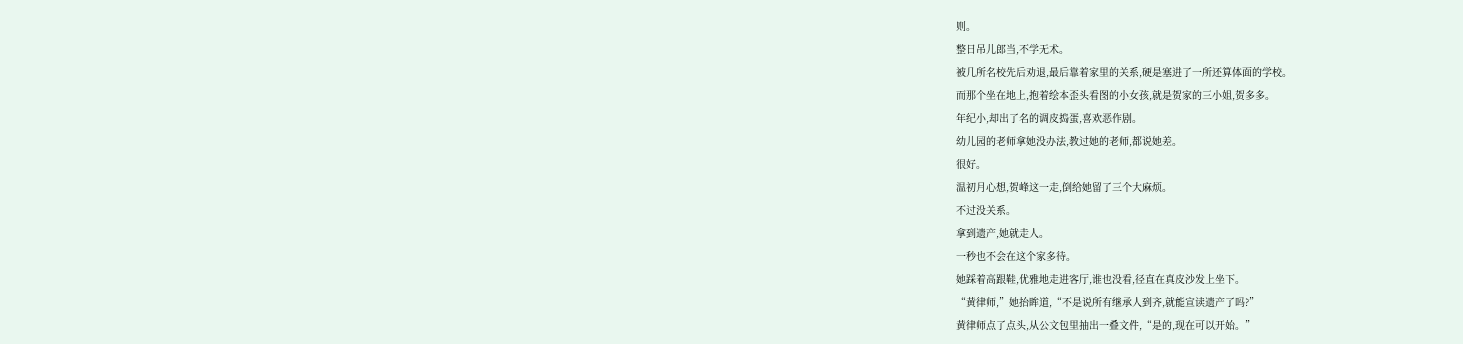则。
整日吊儿郎当,不学无术。
被几所名校先后劝退,最后靠着家里的关系,硬是塞进了一所还算体面的学校。
而那个坐在地上,抱着绘本歪头看图的小女孩,就是贺家的三小姐,贺多多。
年纪小,却出了名的调皮捣蛋,喜欢恶作剧。
幼儿园的老师拿她没办法,教过她的老师,都说她差。
很好。
温初月心想,贺峰这一走,倒给她留了三个大麻烦。
不过没关系。
拿到遗产,她就走人。
一秒也不会在这个家多待。
她踩着高跟鞋,优雅地走进客厅,谁也没看,径直在真皮沙发上坐下。
“黄律师,”她抬眸道,“不是说所有继承人到齐,就能宣读遗产了吗?”
黄律师点了点头,从公文包里抽出一叠文件,“是的,现在可以开始。”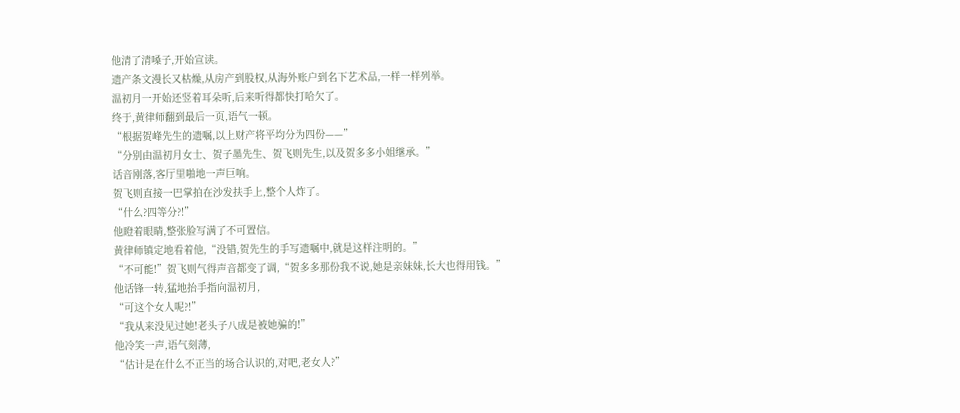他清了清嗓子,开始宣读。
遗产条文漫长又枯燥,从房产到股权,从海外账户到名下艺术品,一样一样列举。
温初月一开始还竖着耳朵听,后来听得都快打哈欠了。
终于,黄律师翻到最后一页,语气一顿。
“根据贺峰先生的遗嘱,以上财产将平均分为四份——”
“分别由温初月女士、贺子墨先生、贺飞则先生,以及贺多多小姐继承。”
话音刚落,客厅里啪地一声巨响。
贺飞则直接一巴掌拍在沙发扶手上,整个人炸了。
“什么?四等分?!”
他瞪着眼睛,整张脸写满了不可置信。
黄律师镇定地看着他,“没错,贺先生的手写遗嘱中,就是这样注明的。”
“不可能!”贺飞则气得声音都变了调,“贺多多那份我不说,她是亲妹妹,长大也得用钱。”
他话锋一转,猛地抬手指向温初月,
“可这个女人呢?!”
“我从来没见过她!老头子八成是被她骗的!”
他冷笑一声,语气刻薄,
“估计是在什么不正当的场合认识的,对吧,老女人?”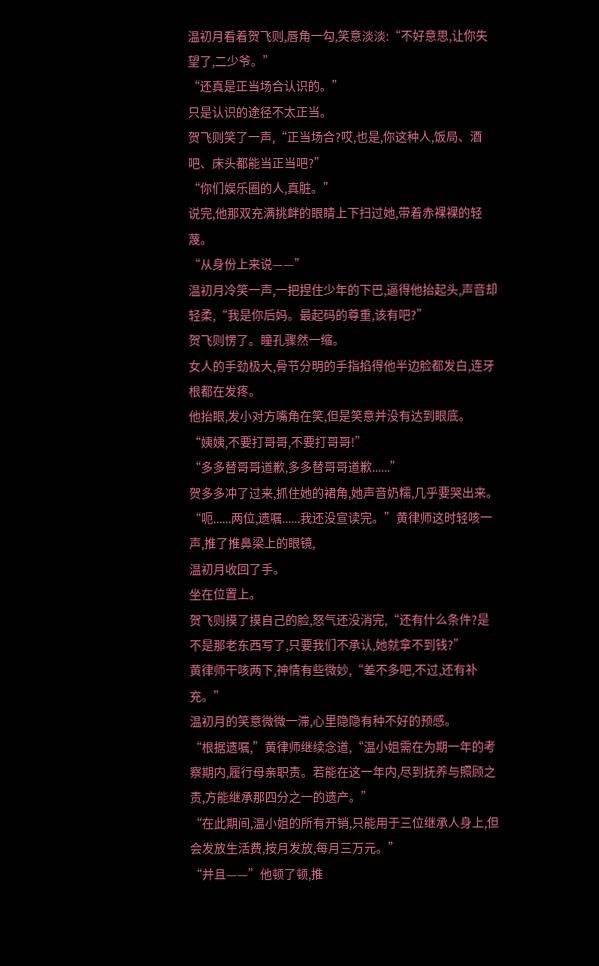温初月看着贺飞则,唇角一勾,笑意淡淡:“不好意思,让你失望了,二少爷。”
“还真是正当场合认识的。”
只是认识的途径不太正当。
贺飞则笑了一声,“正当场合?哎,也是,你这种人,饭局、酒吧、床头都能当正当吧?”
“你们娱乐圈的人,真脏。”
说完,他那双充满挑衅的眼睛上下扫过她,带着赤裸裸的轻蔑。
“从身份上来说——”
温初月冷笑一声,一把捏住少年的下巴,逼得他抬起头,声音却轻柔,“我是你后妈。最起码的尊重,该有吧?”
贺飞则愣了。瞳孔骤然一缩。
女人的手劲极大,骨节分明的手指掐得他半边脸都发白,连牙根都在发疼。
他抬眼,发小对方嘴角在笑,但是笑意并没有达到眼底。
“姨姨,不要打哥哥,不要打哥哥!”
“多多替哥哥道歉,多多替哥哥道歉......”
贺多多冲了过来,抓住她的裙角,她声音奶糯,几乎要哭出来。
“呃......两位,遗嘱......我还没宣读完。”黄律师这时轻咳一声,推了推鼻梁上的眼镜,
温初月收回了手。
坐在位置上。
贺飞则摸了摸自己的脸,怒气还没消完,“还有什么条件?是不是那老东西写了,只要我们不承认,她就拿不到钱?”
黄律师干咳两下,神情有些微妙,“差不多吧,不过,还有补充。”
温初月的笑意微微一滞,心里隐隐有种不好的预感。
“根据遗嘱,”黄律师继续念道,“温小姐需在为期一年的考察期内,履行母亲职责。若能在这一年内,尽到抚养与照顾之责,方能继承那四分之一的遗产。”
“在此期间,温小姐的所有开销,只能用于三位继承人身上,但会发放生活费,按月发放,每月三万元。”
“并且——”他顿了顿,推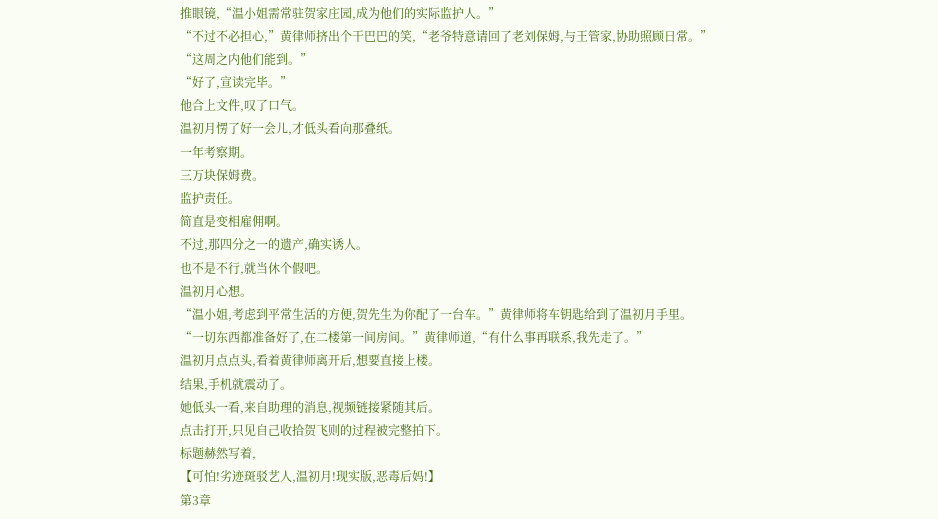推眼镜,“温小姐需常驻贺家庄园,成为他们的实际监护人。”
“不过不必担心,”黄律师挤出个干巴巴的笑,“老爷特意请回了老刘保姆,与王管家,协助照顾日常。”
“这周之内他们能到。”
“好了,宣读完毕。”
他合上文件,叹了口气。
温初月愣了好一会儿,才低头看向那叠纸。
一年考察期。
三万块保姆费。
监护责任。
简直是变相雇佣啊。
不过,那四分之一的遗产,确实诱人。
也不是不行,就当休个假吧。
温初月心想。
“温小姐,考虑到平常生活的方便,贺先生为你配了一台车。”黄律师将车钥匙给到了温初月手里。
“一切东西都准备好了,在二楼第一间房间。”黄律师道,“有什么事再联系,我先走了。”
温初月点点头,看着黄律师离开后,想要直接上楼。
结果,手机就震动了。
她低头一看,来自助理的消息,视频链接紧随其后。
点击打开,只见自己收拾贺飞则的过程被完整拍下。
标题赫然写着,
【可怕!劣迹斑驳艺人,温初月!现实版,恶毒后妈!】
第3章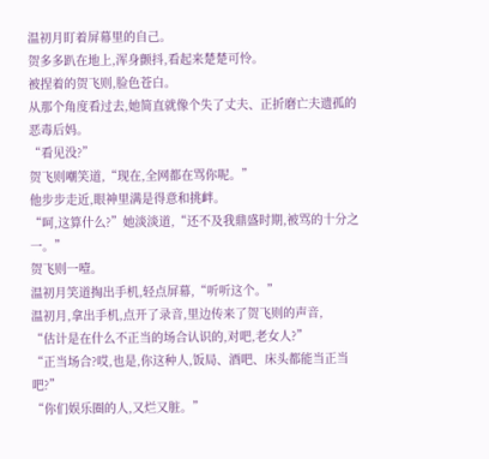温初月盯着屏幕里的自己。
贺多多趴在地上,浑身颤抖,看起来楚楚可怜。
被捏着的贺飞则,脸色苍白。
从那个角度看过去,她简直就像个失了丈夫、正折磨亡夫遗孤的恶毒后妈。
“看见没?”
贺飞则嘲笑道,“现在,全网都在骂你呢。”
他步步走近,眼神里满是得意和挑衅。
“呵,这算什么?”她淡淡道,“还不及我鼎盛时期,被骂的十分之一。”
贺飞则一噎。
温初月笑道掏出手机,轻点屏幕,“听听这个。”
温初月,拿出手机,点开了录音,里边传来了贺飞则的声音,
“估计是在什么不正当的场合认识的,对吧,老女人?”
“正当场合?哎,也是,你这种人,饭局、酒吧、床头都能当正当吧?”
“你们娱乐圈的人,又烂又脏。”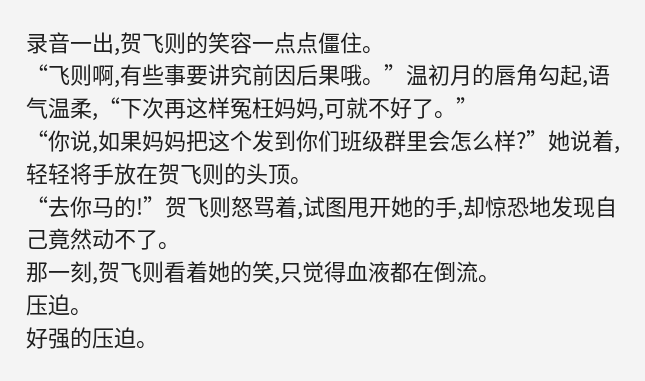录音一出,贺飞则的笑容一点点僵住。
“飞则啊,有些事要讲究前因后果哦。”温初月的唇角勾起,语气温柔,“下次再这样冤枉妈妈,可就不好了。”
“你说,如果妈妈把这个发到你们班级群里会怎么样?”她说着,轻轻将手放在贺飞则的头顶。
“去你马的!”贺飞则怒骂着,试图甩开她的手,却惊恐地发现自己竟然动不了。
那一刻,贺飞则看着她的笑,只觉得血液都在倒流。
压迫。
好强的压迫。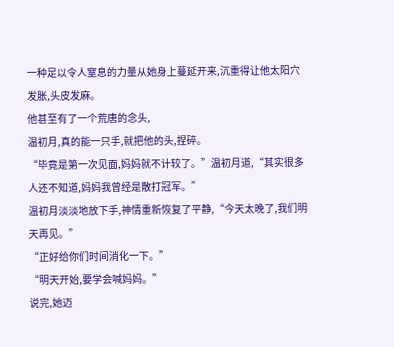一种足以令人窒息的力量从她身上蔓延开来,沉重得让他太阳穴发胀,头皮发麻。
他甚至有了一个荒唐的念头,
温初月,真的能一只手,就把他的头,捏碎。
“毕竟是第一次见面,妈妈就不计较了。”温初月道,“其实很多人还不知道,妈妈我曾经是散打冠军。”
温初月淡淡地放下手,神情重新恢复了平静,“今天太晚了,我们明天再见。”
“正好给你们时间消化一下。”
“明天开始,要学会喊妈妈。”
说完,她迈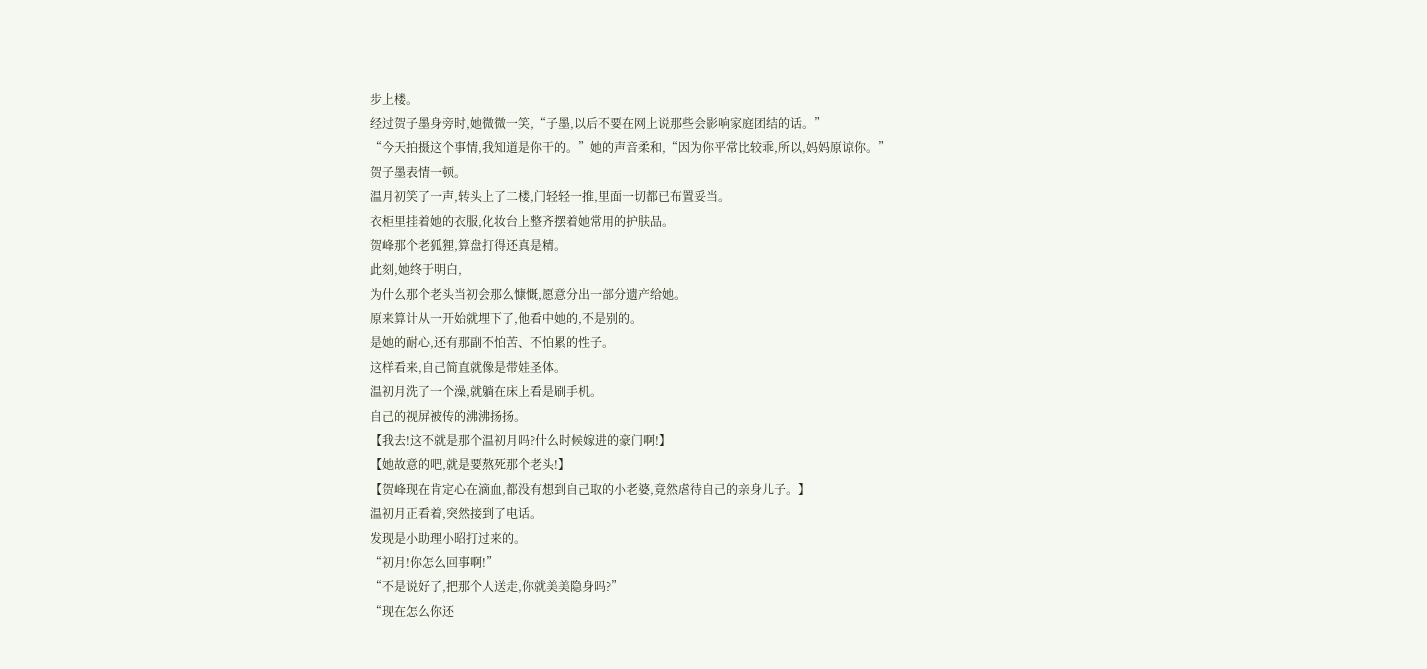步上楼。
经过贺子墨身旁时,她微微一笑,“子墨,以后不要在网上说那些会影响家庭团结的话。”
“今天拍摄这个事情,我知道是你干的。”她的声音柔和,“因为你平常比较乖,所以,妈妈原谅你。”
贺子墨表情一顿。
温月初笑了一声,转头上了二楼,门轻轻一推,里面一切都已布置妥当。
衣柜里挂着她的衣服,化妆台上整齐摆着她常用的护肤品。
贺峰那个老狐狸,算盘打得还真是精。
此刻,她终于明白,
为什么那个老头当初会那么慷慨,愿意分出一部分遗产给她。
原来算计从一开始就埋下了,他看中她的,不是别的。
是她的耐心,还有那副不怕苦、不怕累的性子。
这样看来,自己简直就像是带娃圣体。
温初月洗了一个澡,就躺在床上看是刷手机。
自己的视屏被传的沸沸扬扬。
【我去!这不就是那个温初月吗?什么时候嫁进的豪门啊!】
【她故意的吧,就是要熬死那个老头!】
【贺峰现在肯定心在滴血,都没有想到自己取的小老婆,竟然虐待自己的亲身儿子。】
温初月正看着,突然接到了电话。
发现是小助理小昭打过来的。
“初月!你怎么回事啊!”
“不是说好了,把那个人送走,你就美美隐身吗?”
“现在怎么你还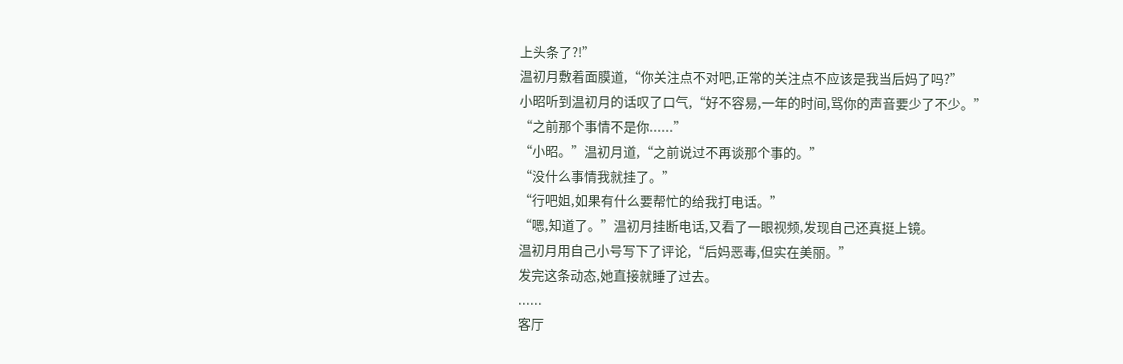上头条了?!”
温初月敷着面膜道,“你关注点不对吧,正常的关注点不应该是我当后妈了吗?”
小昭听到温初月的话叹了口气,“好不容易,一年的时间,骂你的声音要少了不少。”
“之前那个事情不是你......”
“小昭。”温初月道,“之前说过不再谈那个事的。”
“没什么事情我就挂了。”
“行吧姐,如果有什么要帮忙的给我打电话。”
“嗯,知道了。”温初月挂断电话,又看了一眼视频,发现自己还真挺上镜。
温初月用自己小号写下了评论,“后妈恶毒,但实在美丽。”
发完这条动态,她直接就睡了过去。
......
客厅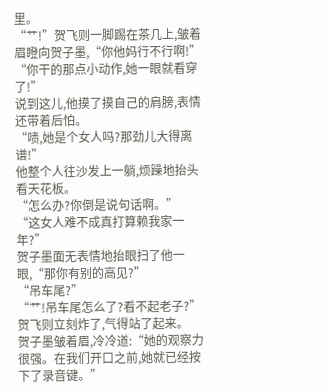里。
“艹!”贺飞则一脚踢在茶几上,皱着眉瞪向贺子墨,“你他妈行不行啊!”
“你干的那点小动作,她一眼就看穿了!”
说到这儿,他摸了摸自己的肩膀,表情还带着后怕。
“啧,她是个女人吗?那劲儿大得离谱!”
他整个人往沙发上一躺,烦躁地抬头看天花板。
“怎么办?你倒是说句话啊。”
“这女人难不成真打算赖我家一年?”
贺子墨面无表情地抬眼扫了他一眼,“那你有别的高见?”
“吊车尾?”
“艹!吊车尾怎么了?看不起老子?”贺飞则立刻炸了,气得站了起来。
贺子墨皱着眉,冷冷道:“她的观察力很强。在我们开口之前,她就已经按下了录音键。”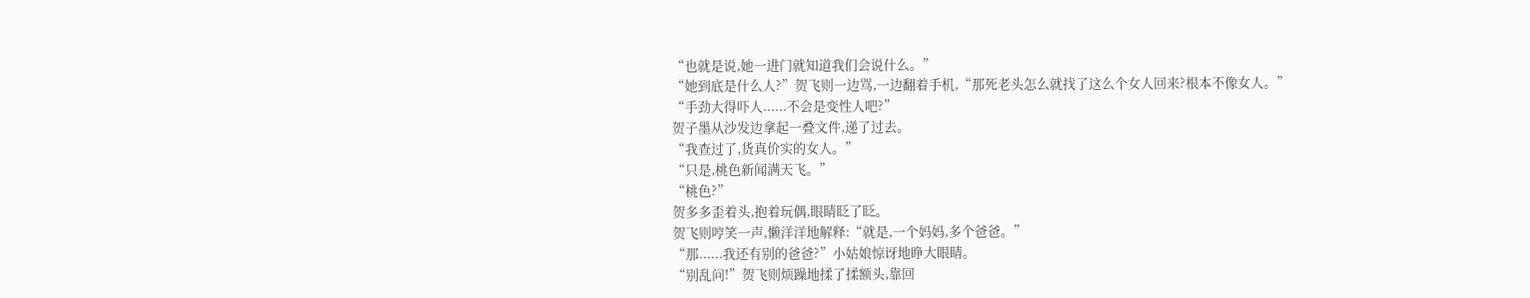“也就是说,她一进门就知道我们会说什么。”
“她到底是什么人?”贺飞则一边骂,一边翻着手机,“那死老头怎么就找了这么个女人回来?根本不像女人。”
“手劲大得吓人......不会是变性人吧?”
贺子墨从沙发边拿起一叠文件,递了过去。
“我查过了,货真价实的女人。”
“只是,桃色新闻满天飞。”
“桃色?”
贺多多歪着头,抱着玩偶,眼睛眨了眨。
贺飞则哼笑一声,懒洋洋地解释:“就是,一个妈妈,多个爸爸。”
“那......我还有别的爸爸?”小姑娘惊讶地睁大眼睛。
“别乱问!”贺飞则烦躁地揉了揉额头,靠回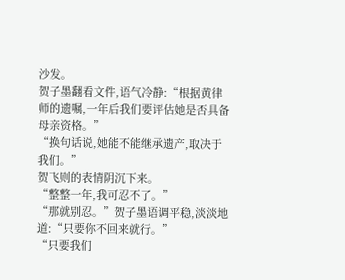沙发。
贺子墨翻看文件,语气冷静:“根据黄律师的遗嘱,一年后我们要评估她是否具备母亲资格。”
“换句话说,她能不能继承遗产,取决于我们。”
贺飞则的表情阴沉下来。
“整整一年,我可忍不了。”
“那就别忍。”贺子墨语调平稳,淡淡地道:“只要你不回来就行。”
“只要我们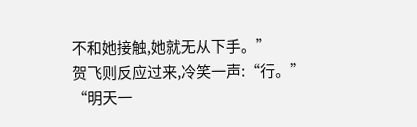不和她接触,她就无从下手。”
贺飞则反应过来,冷笑一声:“行。”
“明天一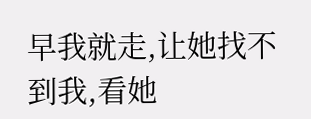早我就走,让她找不到我,看她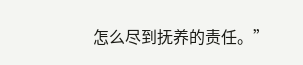怎么尽到抚养的责任。”